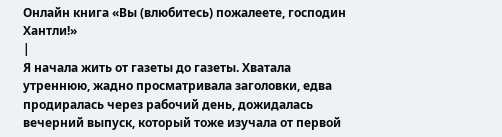Онлайн книга «Вы (влюбитесь) пожалеете, господин Хантли!»
|
Я начала жить от газеты до газеты. Хватала утреннюю, жадно просматривала заголовки, едва продиралась через рабочий день, дожидалась вечерний выпуск, который тоже изучала от первой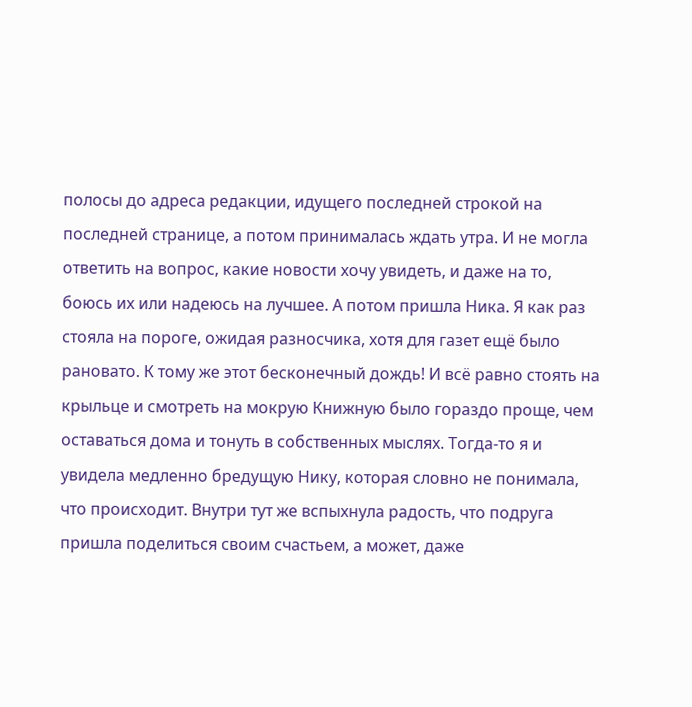полосы до адреса редакции, идущего последней строкой на последней странице, а потом принималась ждать утра. И не могла ответить на вопрос, какие новости хочу увидеть, и даже на то, боюсь их или надеюсь на лучшее. А потом пришла Ника. Я как раз стояла на пороге, ожидая разносчика, хотя для газет ещё было рановато. К тому же этот бесконечный дождь! И всё равно стоять на крыльце и смотреть на мокрую Книжную было гораздо проще, чем оставаться дома и тонуть в собственных мыслях. Тогда-то я и увидела медленно бредущую Нику, которая словно не понимала, что происходит. Внутри тут же вспыхнула радость, что подруга пришла поделиться своим счастьем, а может, даже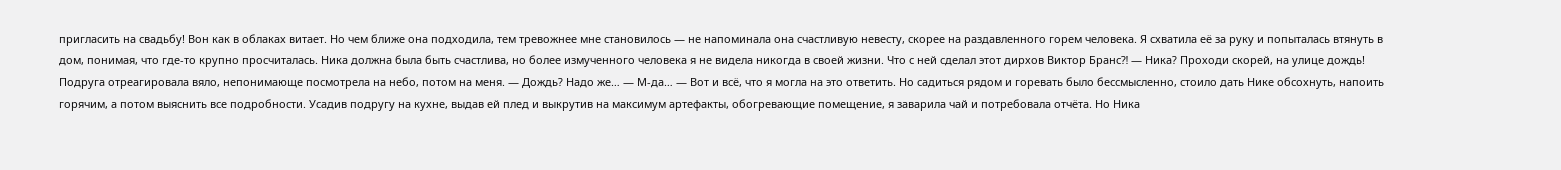пригласить на свадьбу! Вон как в облаках витает. Но чем ближе она подходила, тем тревожнее мне становилось — не напоминала она счастливую невесту, скорее на раздавленного горем человека. Я схватила её за руку и попыталась втянуть в дом, понимая, что где-то крупно просчиталась. Ника должна была быть счастлива, но более измученного человека я не видела никогда в своей жизни. Что с ней сделал этот дирхов Виктор Бранс⁈ — Ника? Проходи скорей, на улице дождь! Подруга отреагировала вяло, непонимающе посмотрела на небо, потом на меня. — Дождь? Надо же… — М-да… — Вот и всё, что я могла на это ответить. Но садиться рядом и горевать было бессмысленно, стоило дать Нике обсохнуть, напоить горячим, а потом выяснить все подробности. Усадив подругу на кухне, выдав ей плед и выкрутив на максимум артефакты, обогревающие помещение, я заварила чай и потребовала отчёта. Но Ника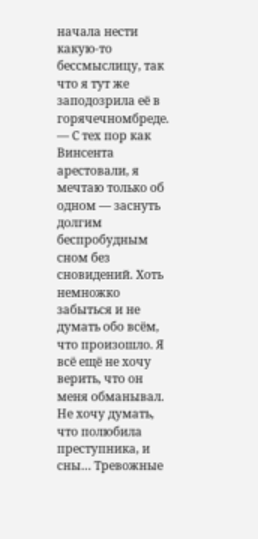начала нести какую-то бессмыслицу, так что я тут же заподозрила её в горячечномбреде. — С тех пор как Винсента арестовали, я мечтаю только об одном — заснуть долгим беспробудным сном без сновидений. Хоть немножко забыться и не думать обо всём, что произошло. Я всё ещё не хочу верить, что он меня обманывал. Не хочу думать, что полюбила преступника, и сны… Тревожные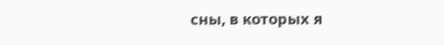сны, в которых я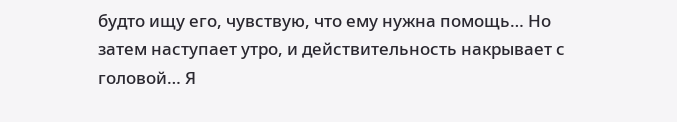будто ищу его, чувствую, что ему нужна помощь… Но затем наступает утро, и действительность накрывает с головой… Я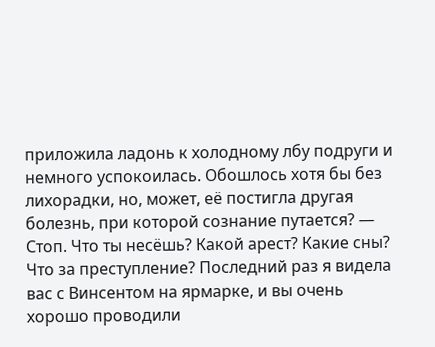приложила ладонь к холодному лбу подруги и немного успокоилась. Обошлось хотя бы без лихорадки, но, может, её постигла другая болезнь, при которой сознание путается? — Стоп. Что ты несёшь? Какой арест? Какие сны? Что за преступление? Последний раз я видела вас с Винсентом на ярмарке, и вы очень хорошо проводили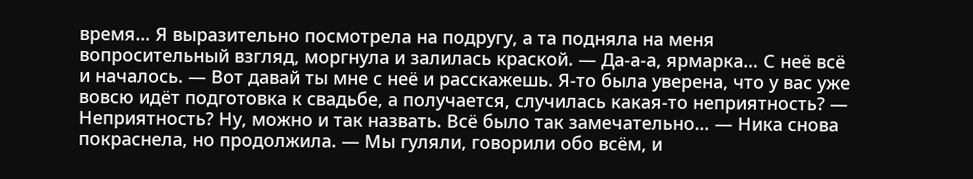время… Я выразительно посмотрела на подругу, а та подняла на меня вопросительный взгляд, моргнула и залилась краской. — Да-а-а, ярмарка… С неё всё и началось. — Вот давай ты мне с неё и расскажешь. Я-то была уверена, что у вас уже вовсю идёт подготовка к свадьбе, а получается, случилась какая-то неприятность? — Неприятность? Ну, можно и так назвать. Всё было так замечательно… — Ника снова покраснела, но продолжила. — Мы гуляли, говорили обо всём, и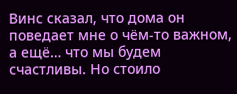Винс сказал, что дома он поведает мне о чём-то важном, а ещё… что мы будем счастливы. Но стоило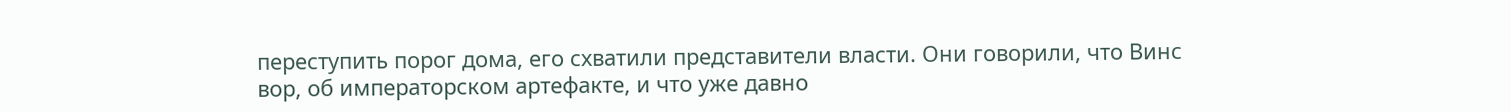переступить порог дома, его схватили представители власти. Они говорили, что Винс вор, об императорском артефакте, и что уже давно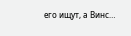его ищут, а Винс…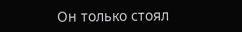Он только стоял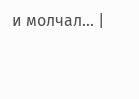и молчал… |